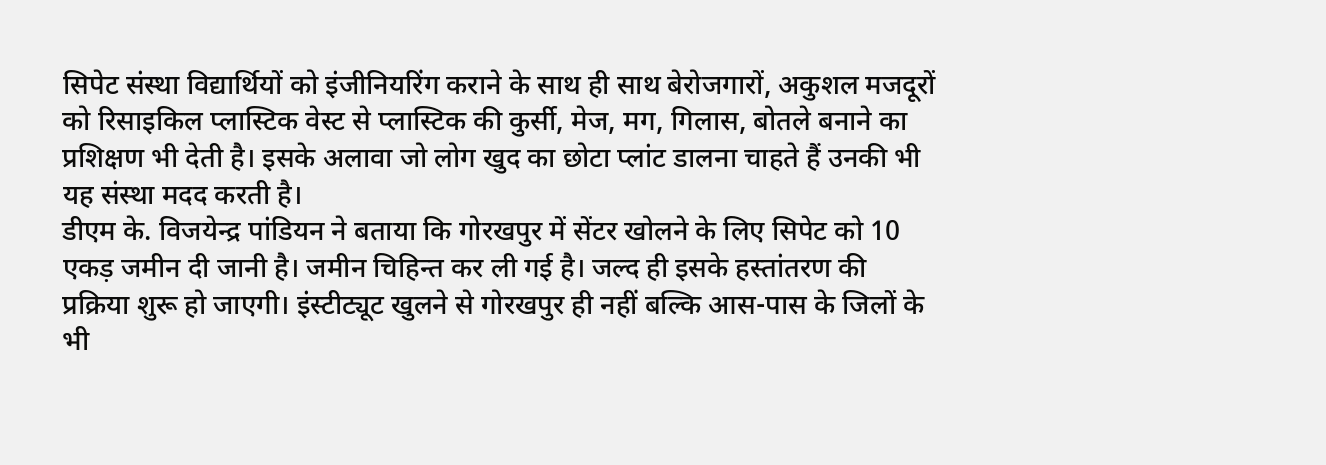सिपेट संस्था विद्यार्थियों को इंजीनियरिंग कराने के साथ ही साथ बेरोजगारों, अकुशल मजदूरों को रिसाइकिल प्लास्टिक वेस्ट से प्लास्टिक की कुर्सी, मेज, मग, गिलास, बोतले बनाने का प्रशिक्षण भी देती है। इसके अलावा जो लोग खुद का छोटा प्लांट डालना चाहते हैं उनकी भी यह संस्था मदद करती है।
डीएम के. विजयेन्द्र पांडियन ने बताया कि गोरखपुर में सेंटर खोलने के लिए सिपेट को 10 एकड़ जमीन दी जानी है। जमीन चिहिन्त कर ली गई है। जल्द ही इसके हस्तांतरण की प्रक्रिया शुरू हो जाएगी। इंस्टीट्यूट खुलने से गोरखपुर ही नहीं बल्कि आस-पास के जिलों के भी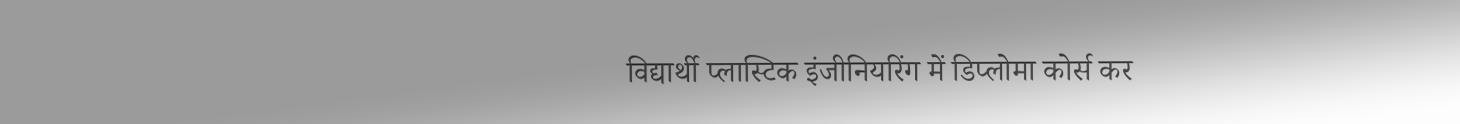विद्यार्थी प्लास्टिक इंजीनियरिंग में डिप्लोमा कोर्स कर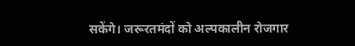सकेंगे। जरूरतमंदों को अल्पकालीन रोजगार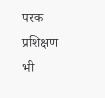परक प्रशिक्षण भी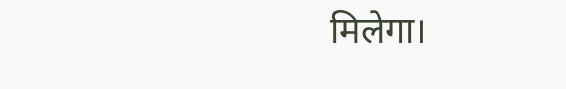मिलेगा।